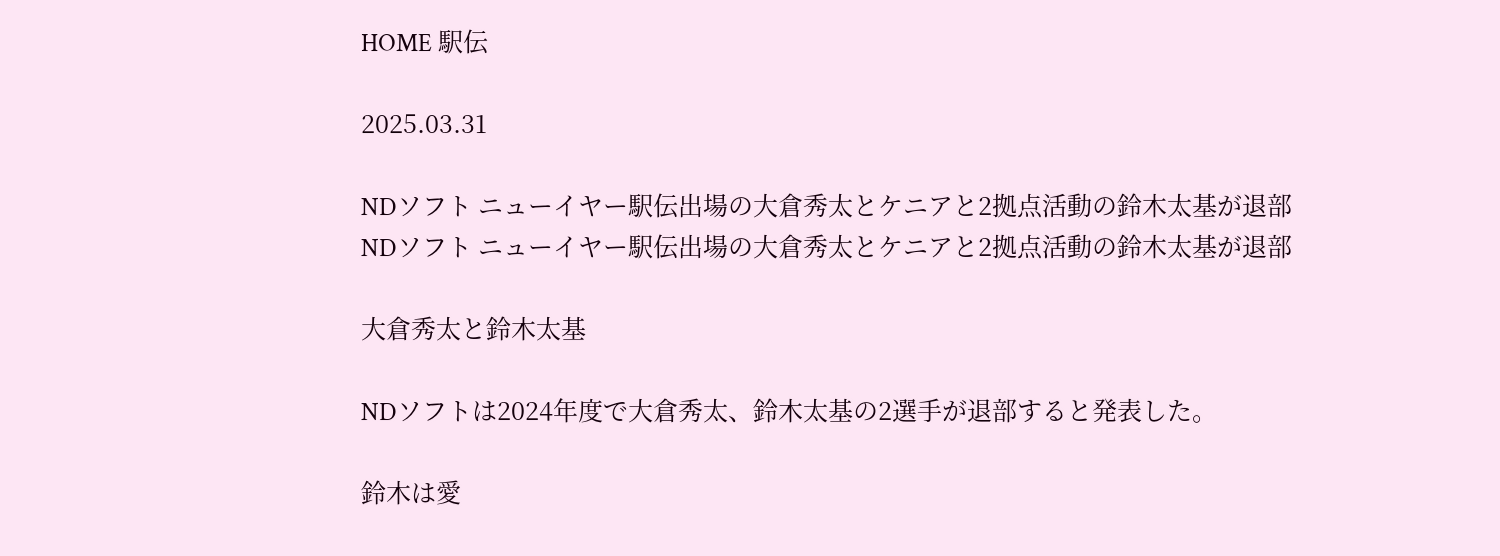HOME 駅伝

2025.03.31

NDソフト ニューイヤー駅伝出場の大倉秀太とケニアと2拠点活動の鈴木太基が退部
NDソフト ニューイヤー駅伝出場の大倉秀太とケニアと2拠点活動の鈴木太基が退部

大倉秀太と鈴木太基

NDソフトは2024年度で大倉秀太、鈴木太基の2選手が退部すると発表した。

鈴木は愛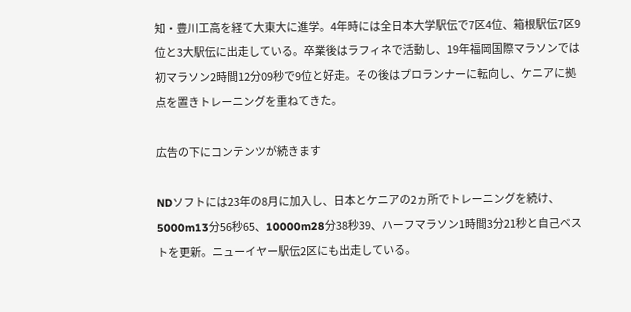知・豊川工高を経て大東大に進学。4年時には全日本大学駅伝で7区4位、箱根駅伝7区9位と3大駅伝に出走している。卒業後はラフィネで活動し、19年福岡国際マラソンでは初マラソン2時間12分09秒で9位と好走。その後はプロランナーに転向し、ケニアに拠点を置きトレーニングを重ねてきた。

広告の下にコンテンツが続きます

NDソフトには23年の8月に加入し、日本とケニアの2ヵ所でトレーニングを続け、5000m13分56秒65、10000m28分38秒39、ハーフマラソン1時間3分21秒と自己ベストを更新。ニューイヤー駅伝2区にも出走している。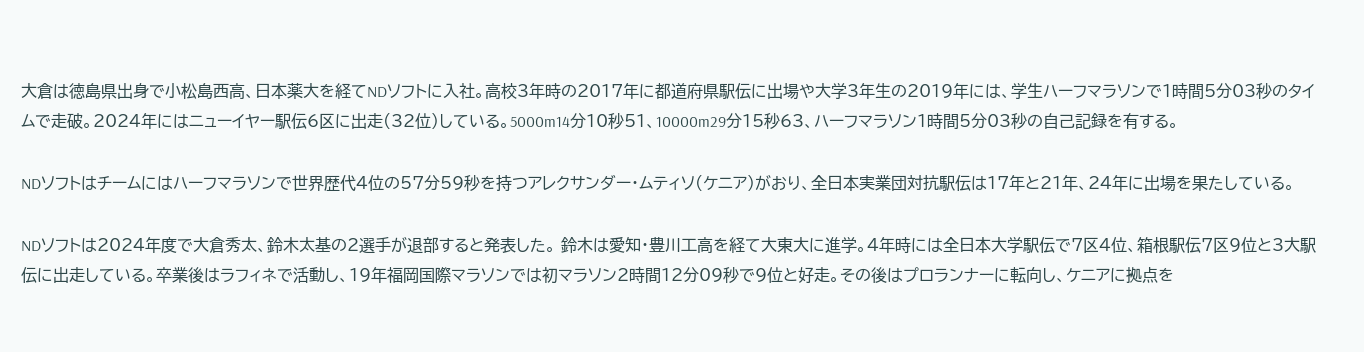大倉は徳島県出身で小松島西高、日本薬大を経てNDソフトに入社。高校3年時の2017年に都道府県駅伝に出場や大学3年生の2019年には、学生ハーフマラソンで1時間5分03秒のタイムで走破。2024年にはニューイヤー駅伝6区に出走(32位)している。5000m14分10秒51、10000m29分15秒63、ハーフマラソン1時間5分03秒の自己記録を有する。

NDソフトはチームにはハーフマラソンで世界歴代4位の57分59秒を持つアレクサンダー・ムティソ(ケニア)がおり、全日本実業団対抗駅伝は17年と21年、24年に出場を果たしている。

NDソフトは2024年度で大倉秀太、鈴木太基の2選手が退部すると発表した。 鈴木は愛知・豊川工高を経て大東大に進学。4年時には全日本大学駅伝で7区4位、箱根駅伝7区9位と3大駅伝に出走している。卒業後はラフィネで活動し、19年福岡国際マラソンでは初マラソン2時間12分09秒で9位と好走。その後はプロランナーに転向し、ケニアに拠点を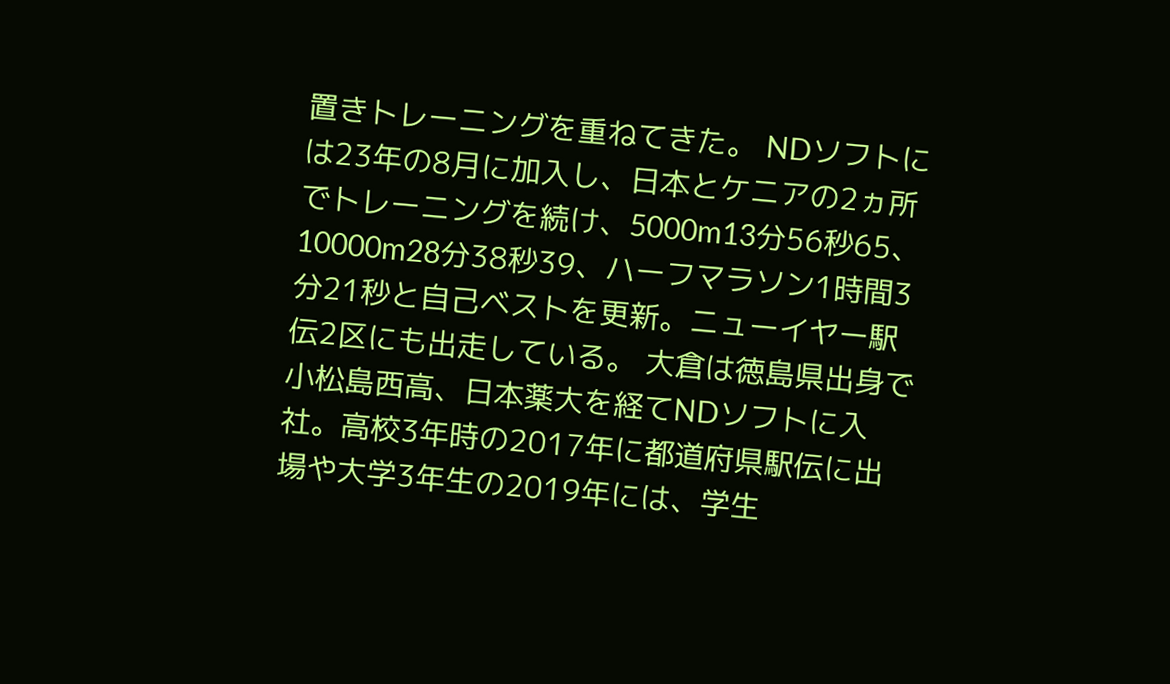置きトレーニングを重ねてきた。 NDソフトには23年の8月に加入し、日本とケニアの2ヵ所でトレーニングを続け、5000m13分56秒65、10000m28分38秒39、ハーフマラソン1時間3分21秒と自己ベストを更新。ニューイヤー駅伝2区にも出走している。 大倉は徳島県出身で小松島西高、日本薬大を経てNDソフトに入社。高校3年時の2017年に都道府県駅伝に出場や大学3年生の2019年には、学生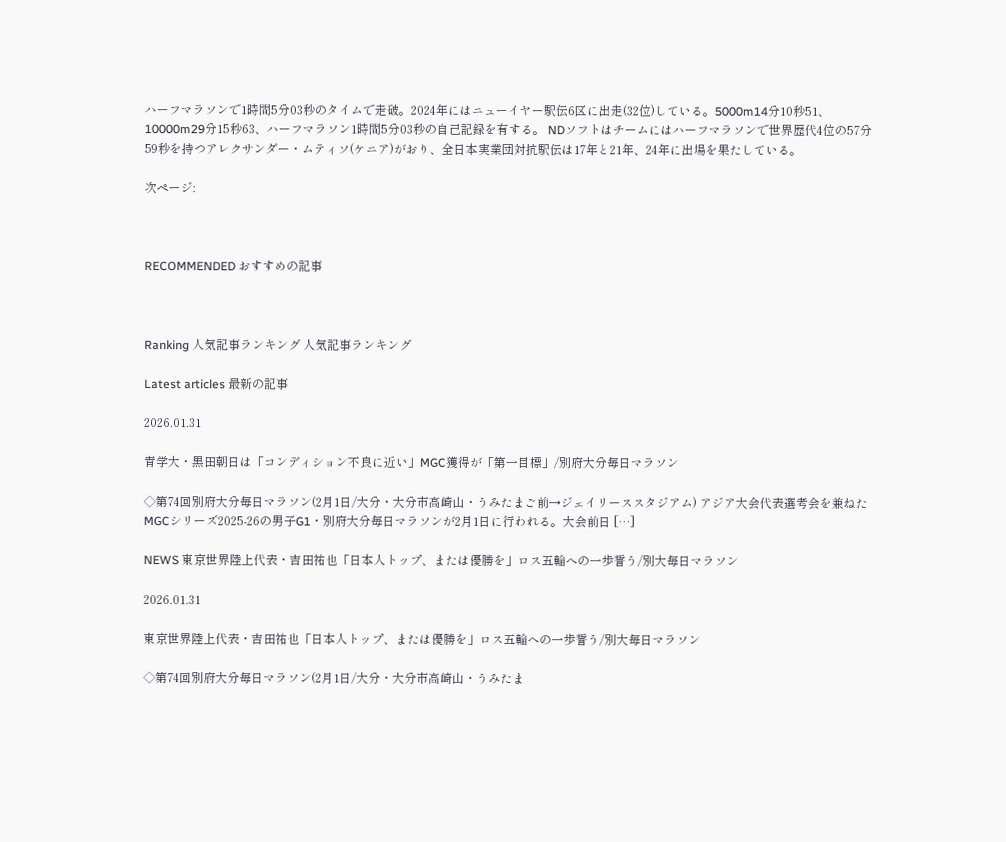ハーフマラソンで1時間5分03秒のタイムで走破。2024年にはニューイヤー駅伝6区に出走(32位)している。5000m14分10秒51、10000m29分15秒63、ハーフマラソン1時間5分03秒の自己記録を有する。 NDソフトはチームにはハーフマラソンで世界歴代4位の57分59秒を持つアレクサンダー・ムティソ(ケニア)がおり、全日本実業団対抗駅伝は17年と21年、24年に出場を果たしている。

次ページ:



RECOMMENDED おすすめの記事



Ranking 人気記事ランキング 人気記事ランキング

Latest articles 最新の記事

2026.01.31

青学大・黒田朝日は「コンディション不良に近い」MGC獲得が「第一目標」/別府大分毎日マラソン

◇第74回別府大分毎日マラソン(2月1日/大分・大分市高崎山・うみたまご前→ジェイリーススタジアム) アジア大会代表選考会を兼ねたMGCシリーズ2025-26の男子G1・別府大分毎日マラソンが2月1日に行われる。大会前日 […]

NEWS 東京世界陸上代表・吉田祐也「日本人トップ、または優勝を」ロス五輪への一歩誓う/別大毎日マラソン

2026.01.31

東京世界陸上代表・吉田祐也「日本人トップ、または優勝を」ロス五輪への一歩誓う/別大毎日マラソン

◇第74回別府大分毎日マラソン(2月1日/大分・大分市高崎山・うみたま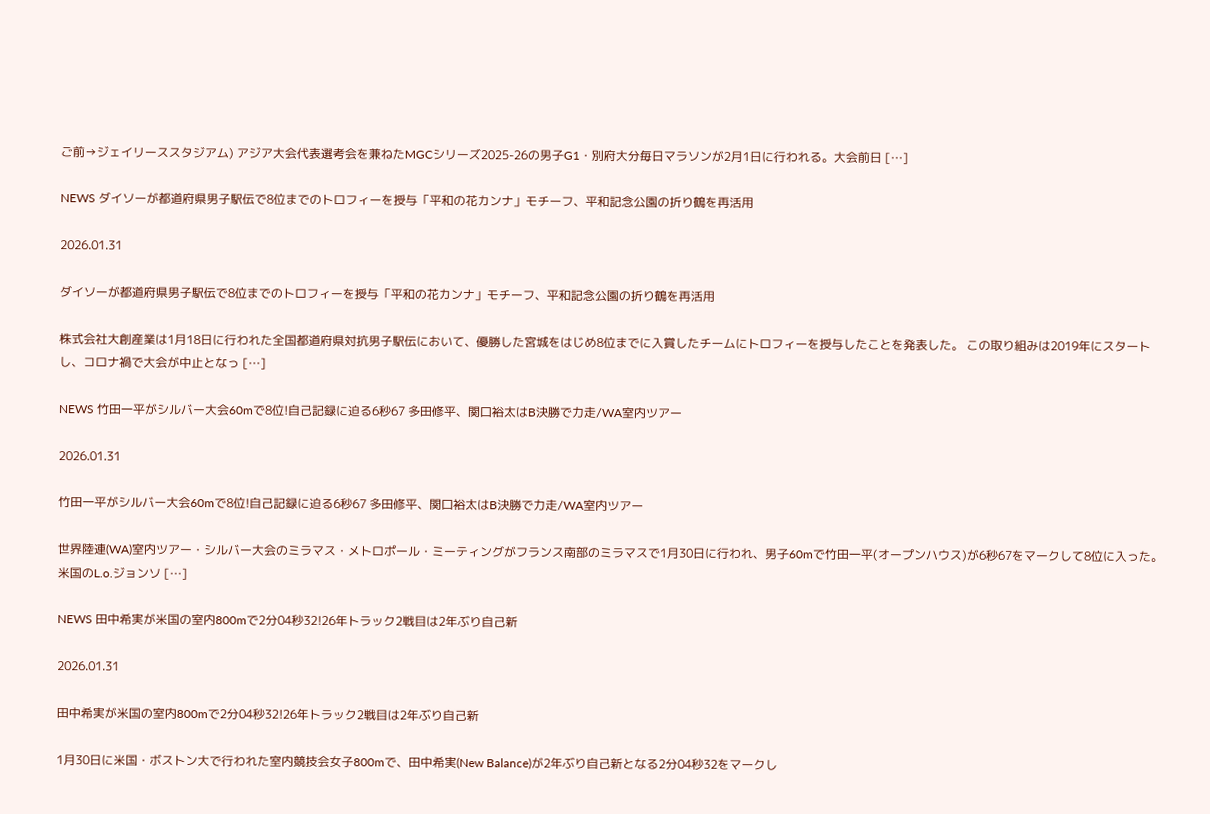ご前→ジェイリーススタジアム) アジア大会代表選考会を兼ねたMGCシリーズ2025-26の男子G1・別府大分毎日マラソンが2月1日に行われる。大会前日 […]

NEWS ダイソーが都道府県男子駅伝で8位までのトロフィーを授与「平和の花カンナ」モチーフ、平和記念公園の折り鶴を再活用

2026.01.31

ダイソーが都道府県男子駅伝で8位までのトロフィーを授与「平和の花カンナ」モチーフ、平和記念公園の折り鶴を再活用

株式会社大創産業は1月18日に行われた全国都道府県対抗男子駅伝において、優勝した宮城をはじめ8位までに入賞したチームにトロフィーを授与したことを発表した。 この取り組みは2019年にスタートし、コロナ禍で大会が中止となっ […]

NEWS 竹田一平がシルバー大会60mで8位!自己記録に迫る6秒67 多田修平、関口裕太はB決勝で力走/WA室内ツアー

2026.01.31

竹田一平がシルバー大会60mで8位!自己記録に迫る6秒67 多田修平、関口裕太はB決勝で力走/WA室内ツアー

世界陸連(WA)室内ツアー・シルバー大会のミラマス・メトロポール・ミーティングがフランス南部のミラマスで1月30日に行われ、男子60mで竹田一平(オープンハウス)が6秒67をマークして8位に入った。米国のL.o.ジョンソ […]

NEWS 田中希実が米国の室内800mで2分04秒32!26年トラック2戦目は2年ぶり自己新

2026.01.31

田中希実が米国の室内800mで2分04秒32!26年トラック2戦目は2年ぶり自己新

1月30日に米国・ボストン大で行われた室内競技会女子800mで、田中希実(New Balance)が2年ぶり自己新となる2分04秒32をマークし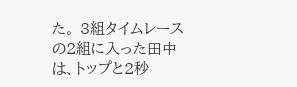た。 3組タイムレースの2組に入った田中は、トップと2秒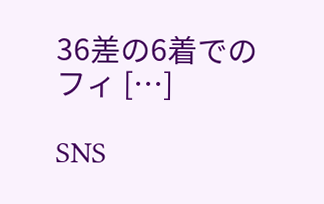36差の6着でのフィ […]

SNS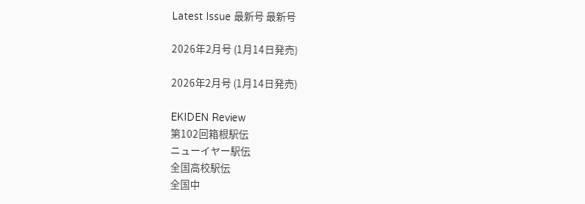Latest Issue 最新号 最新号

2026年2月号 (1月14日発売)

2026年2月号 (1月14日発売)

EKIDEN Review
第102回箱根駅伝
ニューイヤー駅伝
全国高校駅伝
全国中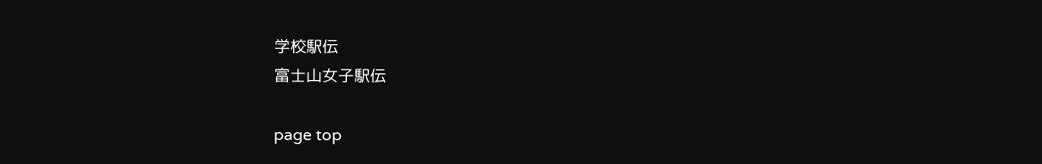学校駅伝
富士山女子駅伝

page top